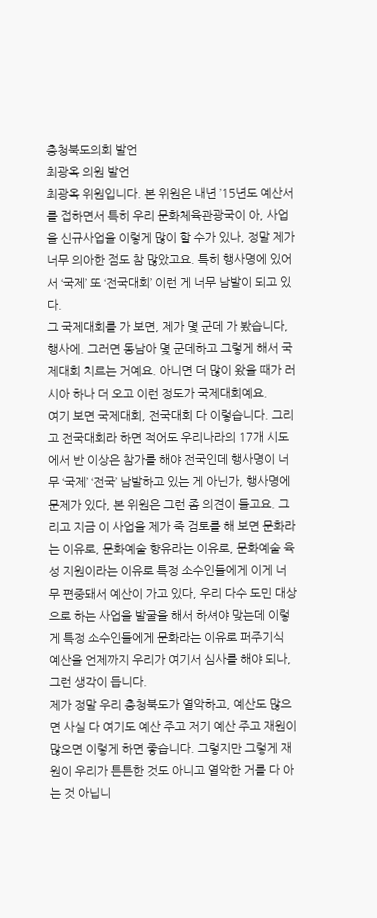충청북도의회 발언
최광옥 의원 발언
최광옥 위원입니다. 본 위원은 내년 ’15년도 예산서를 접하면서 특히 우리 문화체육관광국이 아, 사업을 신규사업을 이렇게 많이 할 수가 있나, 정말 제가 너무 의아한 점도 참 많았고요. 특히 행사명에 있어서 ‘국제’ 또 ‘전국대회’ 이런 게 너무 남발이 되고 있다.
그 국제대회를 가 보면, 제가 몇 군데 가 봤습니다, 행사에. 그러면 동남아 몇 군데하고 그렇게 해서 국제대회 치르는 거예요. 아니면 더 많이 왔을 때가 러시아 하나 더 오고 이런 정도가 국제대회예요.
여기 보면 국제대회, 전국대회 다 이렇습니다. 그리고 전국대회라 하면 적어도 우리나라의 17개 시도에서 반 이상은 참가를 해야 전국인데 행사명이 너무 ‘국제’ ‘전국’ 남발하고 있는 게 아닌가, 행사명에 문제가 있다, 본 위원은 그런 좀 의견이 들고요. 그리고 지금 이 사업을 제가 죽 검토를 해 보면 문화라는 이유로, 문화예술 향유라는 이유로, 문화예술 육성 지원이라는 이유로 특정 소수인들에게 이게 너무 편중돼서 예산이 가고 있다, 우리 다수 도민 대상으로 하는 사업을 발굴을 해서 하셔야 맞는데 이렇게 특정 소수인들에게 문화라는 이유로 퍼주기식 예산을 언제까지 우리가 여기서 심사를 해야 되나, 그런 생각이 듭니다.
제가 정말 우리 충청북도가 열악하고, 예산도 많으면 사실 다 여기도 예산 주고 저기 예산 주고 재원이 많으면 이렇게 하면 좋습니다. 그렇지만 그렇게 재원이 우리가 튼튼한 것도 아니고 열악한 거를 다 아는 것 아닙니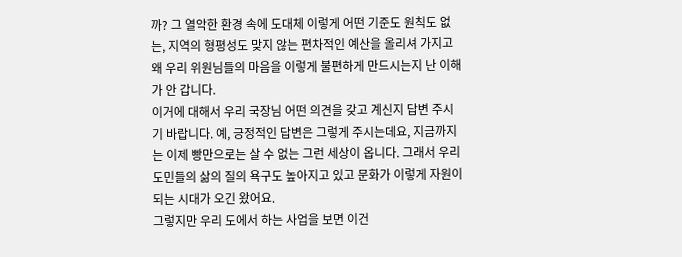까? 그 열악한 환경 속에 도대체 이렇게 어떤 기준도 원칙도 없는, 지역의 형평성도 맞지 않는 편차적인 예산을 올리셔 가지고 왜 우리 위원님들의 마음을 이렇게 불편하게 만드시는지 난 이해가 안 갑니다.
이거에 대해서 우리 국장님 어떤 의견을 갖고 계신지 답변 주시기 바랍니다. 예, 긍정적인 답변은 그렇게 주시는데요, 지금까지는 이제 빵만으로는 살 수 없는 그런 세상이 옵니다. 그래서 우리 도민들의 삶의 질의 욕구도 높아지고 있고 문화가 이렇게 자원이 되는 시대가 오긴 왔어요.
그렇지만 우리 도에서 하는 사업을 보면 이건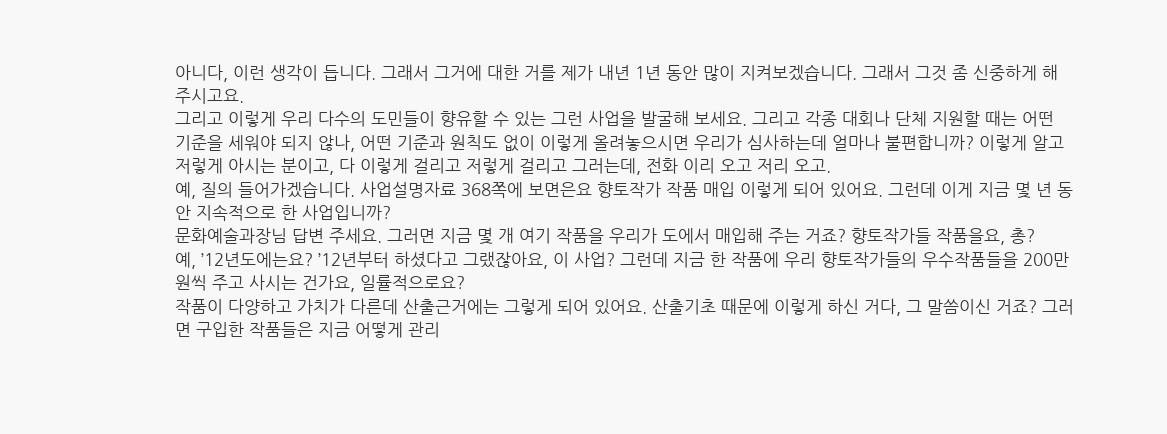아니다, 이런 생각이 듭니다. 그래서 그거에 대한 거를 제가 내년 1년 동안 많이 지켜보겠습니다. 그래서 그것 좀 신중하게 해 주시고요.
그리고 이렇게 우리 다수의 도민들이 향유할 수 있는 그런 사업을 발굴해 보세요. 그리고 각종 대회나 단체 지원할 때는 어떤 기준을 세워야 되지 않나, 어떤 기준과 원칙도 없이 이렇게 올려놓으시면 우리가 심사하는데 얼마나 불편합니까? 이렇게 알고 저렇게 아시는 분이고, 다 이렇게 걸리고 저렇게 걸리고 그러는데, 전화 이리 오고 저리 오고.
예, 질의 들어가겠습니다. 사업설명자료 368쪽에 보면은요 향토작가 작품 매입 이렇게 되어 있어요. 그런데 이게 지금 몇 년 동안 지속적으로 한 사업입니까?
문화예술과장님 답변 주세요. 그러면 지금 몇 개 여기 작품을 우리가 도에서 매입해 주는 거죠? 향토작가들 작품을요, 총?
예, ’12년도에는요? ’12년부터 하셨다고 그랬잖아요, 이 사업? 그런데 지금 한 작품에 우리 향토작가들의 우수작품들을 200만 원씩 주고 사시는 건가요, 일률적으로요?
작품이 다양하고 가치가 다른데 산출근거에는 그렇게 되어 있어요. 산출기초 때문에 이렇게 하신 거다, 그 말씀이신 거죠? 그러면 구입한 작품들은 지금 어떻게 관리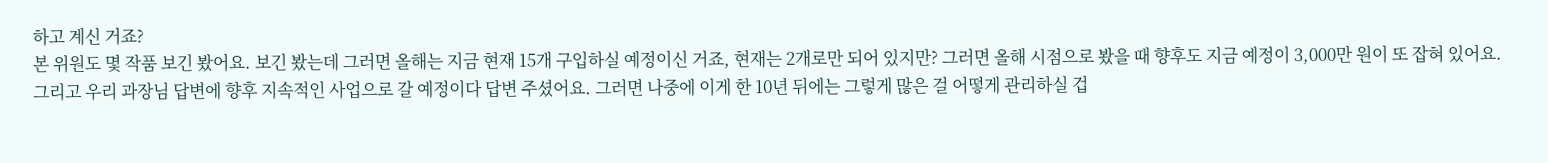하고 계신 거죠?
본 위원도 몇 작품 보긴 봤어요. 보긴 봤는데 그러면 올해는 지금 현재 15개 구입하실 예정이신 거죠, 현재는 2개로만 되어 있지만? 그러면 올해 시점으로 봤을 때 향후도 지금 예정이 3,000만 원이 또 잡혀 있어요.
그리고 우리 과장님 답변에 향후 지속적인 사업으로 갈 예정이다 답변 주셨어요. 그러면 나중에 이게 한 10년 뒤에는 그렇게 많은 걸 어떻게 관리하실 겁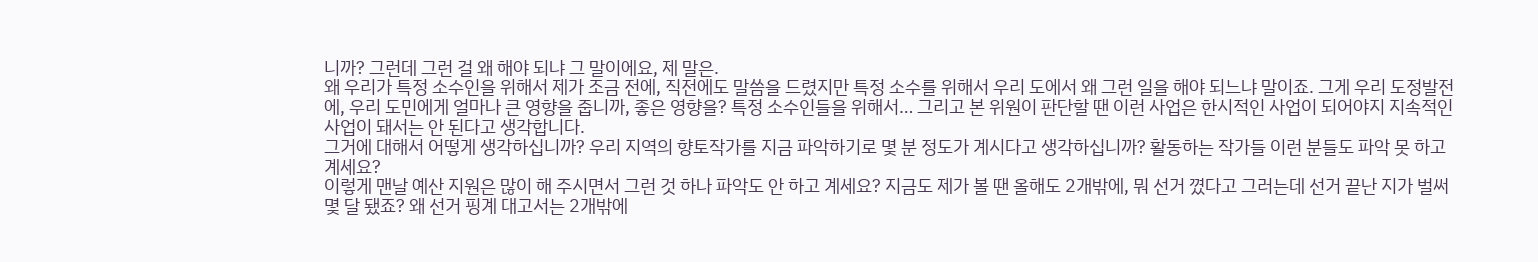니까? 그런데 그런 걸 왜 해야 되냐 그 말이에요, 제 말은.
왜 우리가 특정 소수인을 위해서 제가 조금 전에, 직전에도 말씀을 드렸지만 특정 소수를 위해서 우리 도에서 왜 그런 일을 해야 되느냐 말이죠. 그게 우리 도정발전에, 우리 도민에게 얼마나 큰 영향을 줍니까, 좋은 영향을? 특정 소수인들을 위해서… 그리고 본 위원이 판단할 땐 이런 사업은 한시적인 사업이 되어야지 지속적인 사업이 돼서는 안 된다고 생각합니다.
그거에 대해서 어떻게 생각하십니까? 우리 지역의 향토작가를 지금 파악하기로 몇 분 정도가 계시다고 생각하십니까? 활동하는 작가들 이런 분들도 파악 못 하고 계세요?
이렇게 맨날 예산 지원은 많이 해 주시면서 그런 것 하나 파악도 안 하고 계세요? 지금도 제가 볼 땐 올해도 2개밖에, 뭐 선거 꼈다고 그러는데 선거 끝난 지가 벌써 몇 달 됐죠? 왜 선거 핑계 대고서는 2개밖에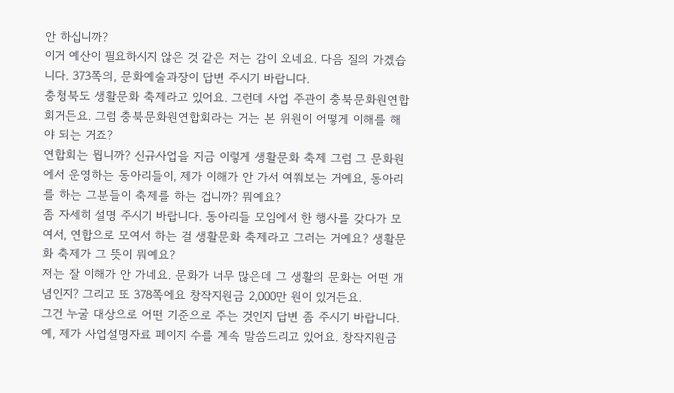안 하십니까?
이거 예산이 필요하시지 않은 것 같은 저는 감이 오네요. 다음 질의 가겠습니다. 373쪽의, 문화예술과장이 답변 주시기 바랍니다.
충청북도 생활문화 축제라고 있어요. 그런데 사업 주관이 충북문화원연합회거든요. 그럼 충북문화원연합회라는 거는 본 위원이 어떻게 이해를 해야 되는 거죠?
연합회는 뭡니까? 신규사업을 지금 이렇게 생활문화 축제 그럼 그 문화원에서 운영하는 동아리들이, 제가 이해가 안 가서 여쭤보는 거예요, 동아리를 하는 그분들이 축제를 하는 겁니까? 뭐예요?
좀 자세히 설명 주시기 바랍니다. 동아리들 모임에서 한 행사를 갖다가 모여서, 연합으로 모여서 하는 걸 생활문화 축제라고 그러는 거예요? 생활문화 축제가 그 뜻이 뭐예요?
저는 잘 이해가 안 가네요. 문화가 너무 많은데 그 생활의 문화는 어떤 개념인지? 그리고 또 378쪽에요 창작지원금 2,000만 원이 있거든요.
그건 누굴 대상으로 어떤 기준으로 주는 것인지 답변 좀 주시기 바랍니다. 예, 제가 사업설명자료 페이지 수를 계속 말씀드리고 있어요. 창작지원금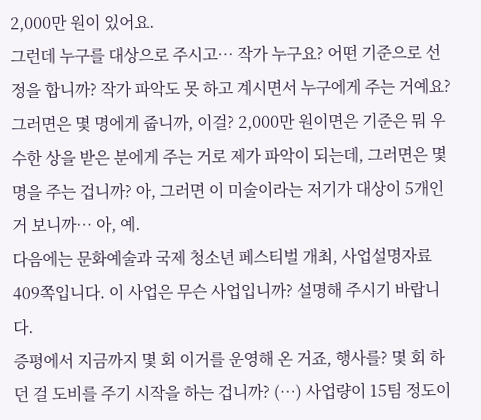2,000만 원이 있어요.
그런데 누구를 대상으로 주시고… 작가 누구요? 어떤 기준으로 선정을 합니까? 작가 파악도 못 하고 계시면서 누구에게 주는 거예요?
그러면은 몇 명에게 줍니까, 이걸? 2,000만 원이면은 기준은 뭐 우수한 상을 받은 분에게 주는 거로 제가 파악이 되는데, 그러면은 몇 명을 주는 겁니까? 아, 그러면 이 미술이라는 저기가 대상이 5개인 거 보니까… 아, 예.
다음에는 문화예술과 국제 청소년 페스티벌 개최, 사업설명자료 409쪽입니다. 이 사업은 무슨 사업입니까? 설명해 주시기 바랍니다.
증평에서 지금까지 몇 회 이거를 운영해 온 거죠, 행사를? 몇 회 하던 걸 도비를 주기 시작을 하는 겁니까? (…) 사업량이 15팀 정도이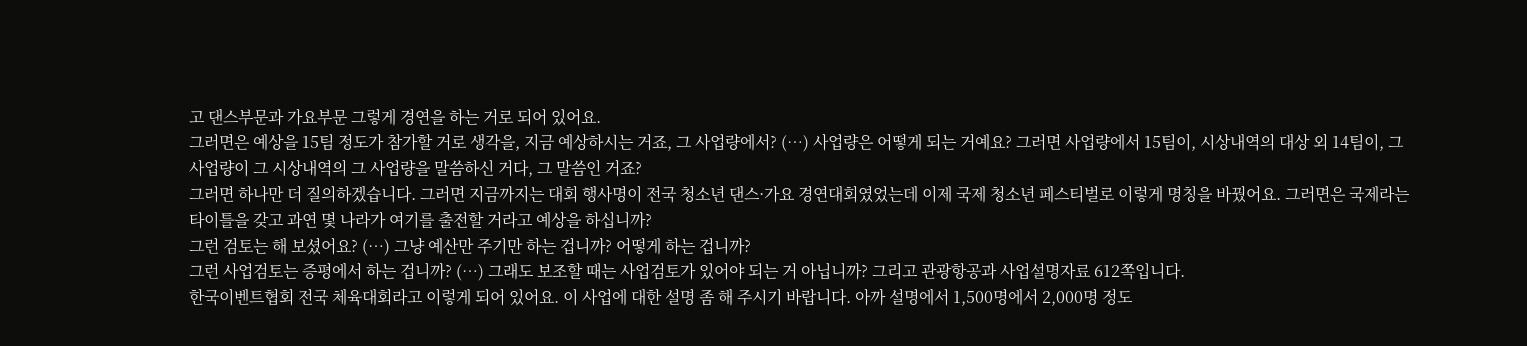고 댄스부문과 가요부문 그렇게 경연을 하는 거로 되어 있어요.
그러면은 예상을 15팀 정도가 참가할 거로 생각을, 지금 예상하시는 거죠, 그 사업량에서? (…) 사업량은 어떻게 되는 거예요? 그러면 사업량에서 15팀이, 시상내역의 대상 외 14팀이, 그 사업량이 그 시상내역의 그 사업량을 말씀하신 거다, 그 말씀인 거죠?
그러면 하나만 더 질의하겠습니다. 그러면 지금까지는 대회 행사명이 전국 청소년 댄스·가요 경연대회였었는데 이제 국제 청소년 페스티벌로 이렇게 명칭을 바꿨어요. 그러면은 국제라는 타이틀을 갖고 과연 몇 나라가 여기를 출전할 거라고 예상을 하십니까?
그런 검토는 해 보셨어요? (…) 그냥 예산만 주기만 하는 겁니까? 어떻게 하는 겁니까?
그런 사업검토는 증평에서 하는 겁니까? (…) 그래도 보조할 때는 사업검토가 있어야 되는 거 아닙니까? 그리고 관광항공과 사업설명자료 612쪽입니다.
한국이벤트협회 전국 체육대회라고 이렇게 되어 있어요. 이 사업에 대한 설명 좀 해 주시기 바랍니다. 아까 설명에서 1,500명에서 2,000명 정도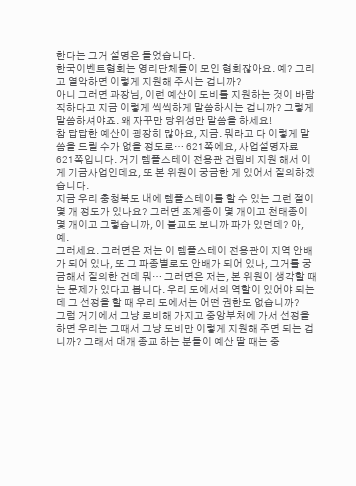한다는 그거 설명은 들었습니다.
한국이벤트협회는 영리단체들이 모인 협회잖아요. 예? 그리고 열악하면 이렇게 지원해 주시는 겁니까?
아니 그러면 과장님, 이런 예산이 도비를 지원하는 것이 바람직하다고 지금 이렇게 씩씩하게 말씀하시는 겁니까? 그렇게 말씀하셔야죠. 왜 자꾸만 당위성만 말씀을 하세요!
참 답답한 예산이 굉장히 많아요, 지금. 뭐라고 다 이렇게 말씀을 드릴 수가 없을 정도로… 621쪽에요, 사업설명자료 621쪽입니다. 거기 템플스테이 전용관 건립비 지원 해서 이게 기금사업인데요, 또 본 위원이 궁금한 게 있어서 질의하겠습니다.
지금 우리 충청북도 내에 템플스테이를 할 수 있는 그런 절이 몇 개 정도가 있나요? 그러면 조계종이 몇 개이고 천태종이 몇 개이고 그렇습니까, 이 불교도 보니까 파가 있던데? 아, 예.
그러세요. 그러면은 저는 이 템플스테이 전용관이 지역 안배가 되어 있나, 또 그 파종별로도 안배가 되어 있나, 그거를 궁금해서 질의한 건데 뭐… 그러면은 저는, 본 위원이 생각할 때는 문제가 있다고 봅니다. 우리 도에서의 역할이 있어야 되는데 그 선정을 할 때 우리 도에서는 어떤 권한도 없습니까?
그럼 거기에서 그냥 로비해 가지고 중앙부처에 가서 선정을 하면 우리는 그때서 그냥 도비만 이렇게 지원해 주면 되는 겁니까? 그래서 대개 종교 하는 분들이 예산 딸 때는 중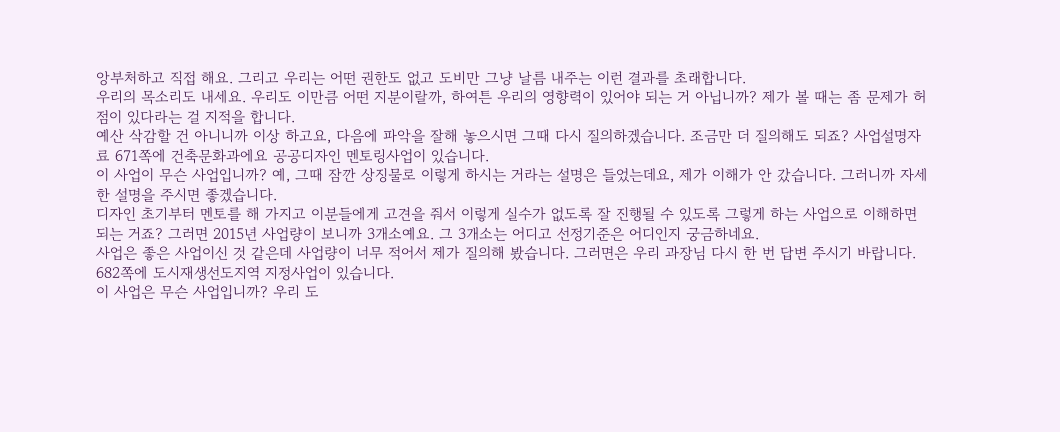앙부처하고 직접 해요. 그리고 우리는 어떤 권한도 없고 도비만 그냥 날름 내주는 이런 결과를 초래합니다.
우리의 목소리도 내세요. 우리도 이만큼 어떤 지분이랄까, 하여튼 우리의 영향력이 있어야 되는 거 아닙니까? 제가 볼 때는 좀 문제가 허점이 있다라는 걸 지적을 합니다.
예산 삭감할 건 아니니까 이상 하고요, 다음에 파악을 잘해 놓으시면 그때 다시 질의하겠습니다. 조금만 더 질의해도 되죠? 사업설명자료 671쪽에 건축문화과에요 공공디자인 멘토링사업이 있습니다.
이 사업이 무슨 사업입니까? 예, 그때 잠깐 상징물로 이렇게 하시는 거라는 설명은 들었는데요, 제가 이해가 안 갔습니다. 그러니까 자세한 설명을 주시면 좋겠습니다.
디자인 초기부터 멘토를 해 가지고 이분들에게 고견을 줘서 이렇게 실수가 없도록 잘 진행될 수 있도록 그렇게 하는 사업으로 이해하면 되는 거죠? 그러면 2015년 사업량이 보니까 3개소예요. 그 3개소는 어디고 선정기준은 어디인지 궁금하네요.
사업은 좋은 사업이신 것 같은데 사업량이 너무 적어서 제가 질의해 봤습니다. 그러면은 우리 과장님 다시 한 번 답변 주시기 바랍니다. 682쪽에 도시재생선도지역 지정사업이 있습니다.
이 사업은 무슨 사업입니까? 우리 도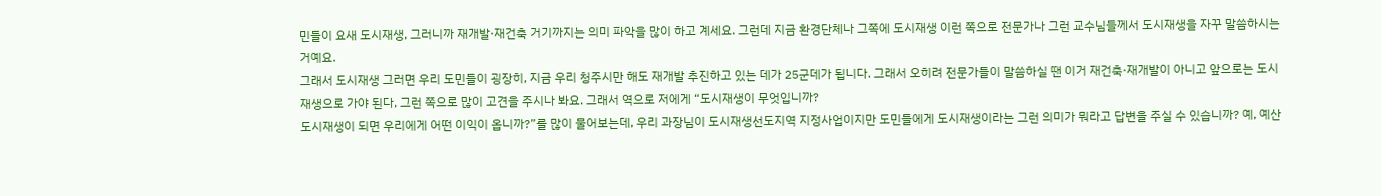민들이 요새 도시재생, 그러니까 재개발·재건축 거기까지는 의미 파악을 많이 하고 계세요. 그런데 지금 환경단체나 그쪽에 도시재생 이런 쪽으로 전문가나 그런 교수님들께서 도시재생을 자꾸 말씀하시는 거예요.
그래서 도시재생 그러면 우리 도민들이 굉장히, 지금 우리 청주시만 해도 재개발 추진하고 있는 데가 25군데가 됩니다. 그래서 오히려 전문가들이 말씀하실 땐 이거 재건축·재개발이 아니고 앞으로는 도시재생으로 가야 된다, 그런 쪽으로 많이 고견을 주시나 봐요. 그래서 역으로 저에게 “도시재생이 무엇입니까?
도시재생이 되면 우리에게 어떤 이익이 옵니까?”를 많이 물어보는데, 우리 과장님이 도시재생선도지역 지정사업이지만 도민들에게 도시재생이라는 그런 의미가 뭐라고 답변을 주실 수 있습니까? 예, 예산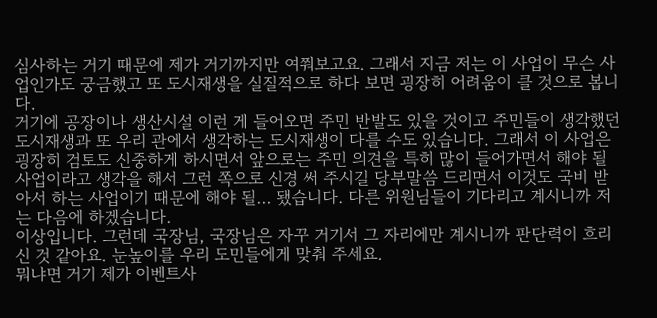심사하는 거기 때문에 제가 거기까지만 여쭤보고요. 그래서 지금 저는 이 사업이 무슨 사업인가도 궁금했고 또 도시재생을 실질적으로 하다 보면 굉장히 어려움이 클 것으로 봅니다.
거기에 공장이나 생산시설 이런 게 들어오면 주민 반발도 있을 것이고 주민들이 생각했던 도시재생과 또 우리 관에서 생각하는 도시재생이 다를 수도 있습니다. 그래서 이 사업은 굉장히 검토도 신중하게 하시면서 앞으로는 주민 의견을 특히 많이 들어가면서 해야 될 사업이라고 생각을 해서 그런 쪽으로 신경 써 주시길 당부말씀 드리면서 이것도 국비 받아서 하는 사업이기 때문에 해야 될… 됐습니다. 다른 위원님들이 기다리고 계시니까 저는 다음에 하겠습니다.
이상입니다. 그런데 국장님, 국장님은 자꾸 거기서 그 자리에만 계시니까 판단력이 흐리신 것 같아요. 눈높이를 우리 도민들에게 맞춰 주세요.
뭐냐면 거기 제가 이벤트사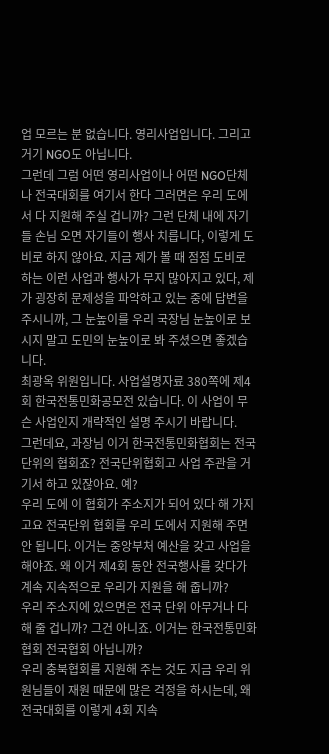업 모르는 분 없습니다. 영리사업입니다. 그리고 거기 NGO도 아닙니다.
그런데 그럼 어떤 영리사업이나 어떤 NGO단체나 전국대회를 여기서 한다 그러면은 우리 도에서 다 지원해 주실 겁니까? 그런 단체 내에 자기들 손님 오면 자기들이 행사 치릅니다, 이렇게 도비로 하지 않아요. 지금 제가 볼 때 점점 도비로 하는 이런 사업과 행사가 무지 많아지고 있다, 제가 굉장히 문제성을 파악하고 있는 중에 답변을 주시니까, 그 눈높이를 우리 국장님 눈높이로 보시지 말고 도민의 눈높이로 봐 주셨으면 좋겠습니다.
최광옥 위원입니다. 사업설명자료 380쪽에 제4회 한국전통민화공모전 있습니다. 이 사업이 무슨 사업인지 개략적인 설명 주시기 바랍니다.
그런데요, 과장님 이거 한국전통민화협회는 전국단위의 협회죠? 전국단위협회고 사업 주관을 거기서 하고 있잖아요. 예?
우리 도에 이 협회가 주소지가 되어 있다 해 가지고요 전국단위 협회를 우리 도에서 지원해 주면 안 됩니다. 이거는 중앙부처 예산을 갖고 사업을 해야죠. 왜 이거 제4회 동안 전국행사를 갖다가 계속 지속적으로 우리가 지원을 해 줍니까?
우리 주소지에 있으면은 전국 단위 아무거나 다 해 줄 겁니까? 그건 아니죠. 이거는 한국전통민화협회 전국협회 아닙니까?
우리 충북협회를 지원해 주는 것도 지금 우리 위원님들이 재원 때문에 많은 걱정을 하시는데, 왜 전국대회를 이렇게 4회 지속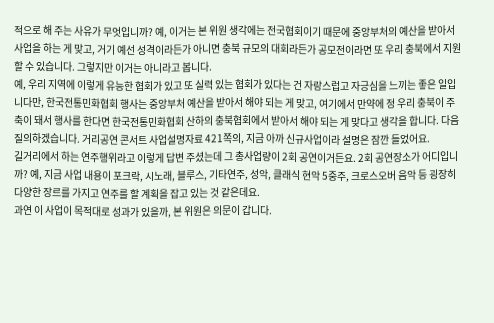적으로 해 주는 사유가 무엇입니까? 예, 이거는 본 위원 생각에는 전국협회이기 때문에 중앙부처의 예산을 받아서 사업을 하는 게 맞고, 거기 예선 성격이라든가 아니면 충북 규모의 대회라든가 공모전이라면 또 우리 충북에서 지원할 수 있습니다. 그렇지만 이거는 아니라고 봅니다.
예, 우리 지역에 이렇게 유능한 협회가 있고 또 실력 있는 협회가 있다는 건 자랑스럽고 자긍심을 느끼는 좋은 일입니다만, 한국전통민화협회 행사는 중앙부처 예산을 받아서 해야 되는 게 맞고, 여기에서 만약에 정 우리 충북이 주축이 돼서 행사를 한다면 한국전통민화협회 산하의 충북협회에서 받아서 해야 되는 게 맞다고 생각을 합니다. 다음 질의하겠습니다. 거리공연 콘서트 사업설명자료 421쪽의, 지금 아까 신규사업이라 설명은 잠깐 들었어요.
길거리에서 하는 연주행위라고 이렇게 답변 주셨는데 그 총사업량이 2회 공연이거든요. 2회 공연장소가 어디입니까? 예, 지금 사업 내용이 포크락, 시노래, 블루스, 기타연주, 성악, 클래식 현악 5중주, 크로스오버 음악 등 굉장히 다양한 장르를 가지고 연주를 할 계획을 잡고 있는 것 같은데요.
과연 이 사업이 목적대로 성과가 있을까, 본 위원은 의문이 갑니다.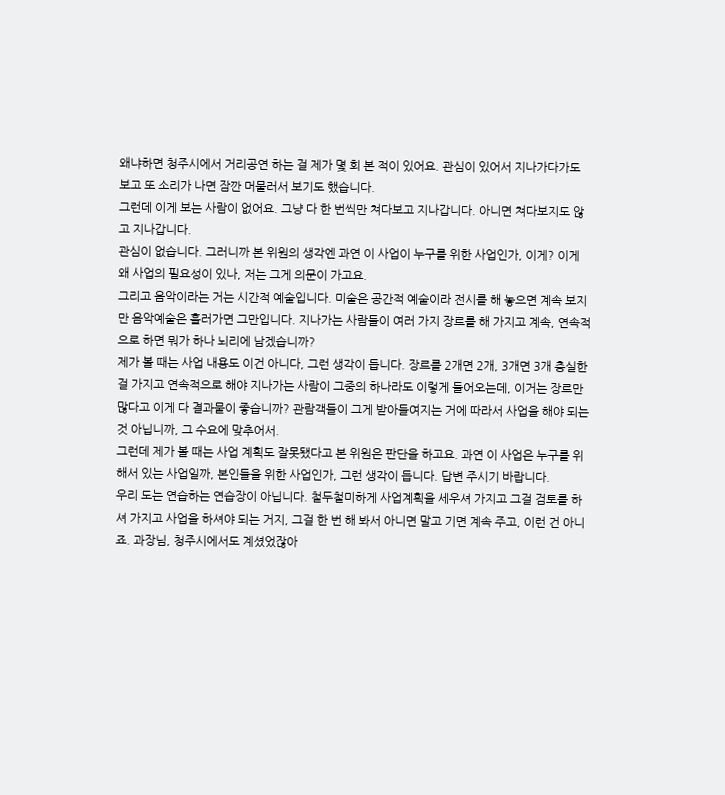왜냐하면 청주시에서 거리공연 하는 걸 제가 몇 회 본 적이 있어요. 관심이 있어서 지나가다가도 보고 또 소리가 나면 잠깐 머물러서 보기도 했습니다.
그런데 이게 보는 사람이 없어요. 그냥 다 한 번씩만 쳐다보고 지나갑니다. 아니면 쳐다보지도 않고 지나갑니다.
관심이 없습니다. 그러니까 본 위원의 생각엔 과연 이 사업이 누구를 위한 사업인가, 이게? 이게 왜 사업의 필요성이 있나, 저는 그게 의문이 가고요.
그리고 음악이라는 거는 시간적 예술입니다. 미술은 공간적 예술이라 전시를 해 놓으면 계속 보지만 음악예술은 흘러가면 그만입니다. 지나가는 사람들이 여러 가지 장르를 해 가지고 계속, 연속적으로 하면 뭐가 하나 뇌리에 남겠습니까?
제가 볼 때는 사업 내용도 이건 아니다, 그런 생각이 듭니다. 장르를 2개면 2개, 3개면 3개 충실한 걸 가지고 연속적으로 해야 지나가는 사람이 그중의 하나라도 이렇게 들어오는데, 이거는 장르만 많다고 이게 다 결과물이 좋습니까? 관람객들이 그게 받아들여지는 거에 따라서 사업을 해야 되는 것 아닙니까, 그 수요에 맞추어서.
그런데 제가 볼 때는 사업 계획도 잘못됐다고 본 위원은 판단을 하고요. 과연 이 사업은 누구를 위해서 있는 사업일까, 본인들을 위한 사업인가, 그런 생각이 듭니다. 답변 주시기 바랍니다.
우리 도는 연습하는 연습장이 아닙니다. 철두철미하게 사업계획을 세우셔 가지고 그걸 검토를 하셔 가지고 사업을 하셔야 되는 거지, 그걸 한 번 해 봐서 아니면 말고 기면 계속 주고, 이런 건 아니죠. 과장님, 청주시에서도 계셨었잖아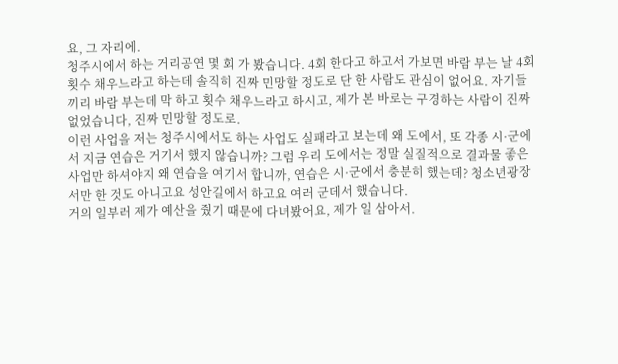요, 그 자리에.
청주시에서 하는 거리공연 몇 회 가 봤습니다. 4회 한다고 하고서 가보면 바람 부는 날 4회 횟수 채우느라고 하는데 솔직히 진짜 민망할 정도로 단 한 사람도 관심이 없어요. 자기들끼리 바람 부는데 막 하고 횟수 채우느라고 하시고, 제가 본 바로는 구경하는 사람이 진짜 없었습니다, 진짜 민망할 정도로.
이런 사업을 저는 청주시에서도 하는 사업도 실패라고 보는데 왜 도에서, 또 각종 시·군에서 지금 연습은 거기서 했지 않습니까? 그럼 우리 도에서는 정말 실질적으로 결과물 좋은 사업만 하셔야지 왜 연습을 여기서 합니까, 연습은 시·군에서 충분히 했는데? 청소년광장서만 한 것도 아니고요 성안길에서 하고요 여러 군데서 했습니다.
거의 일부러 제가 예산을 줬기 때문에 다녀봤어요, 제가 일 삼아서.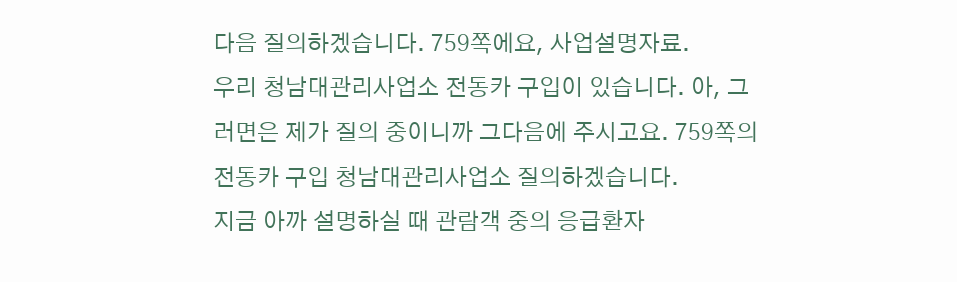다음 질의하겠습니다. 759쪽에요, 사업설명자료.
우리 청남대관리사업소 전동카 구입이 있습니다. 아, 그러면은 제가 질의 중이니까 그다음에 주시고요. 759쪽의 전동카 구입 청남대관리사업소 질의하겠습니다.
지금 아까 설명하실 때 관람객 중의 응급환자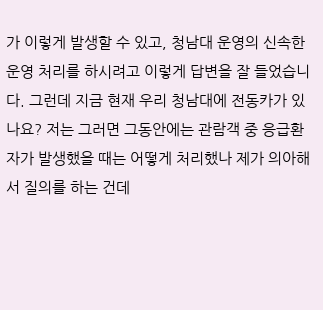가 이렇게 발생할 수 있고, 청남대 운영의 신속한 운영 처리를 하시려고 이렇게 답변을 잘 들었습니다. 그런데 지금 현재 우리 청남대에 전동카가 있나요? 저는 그러면 그동안에는 관람객 중 응급환자가 발생했을 때는 어떻게 처리했나 제가 의아해서 질의를 하는 건데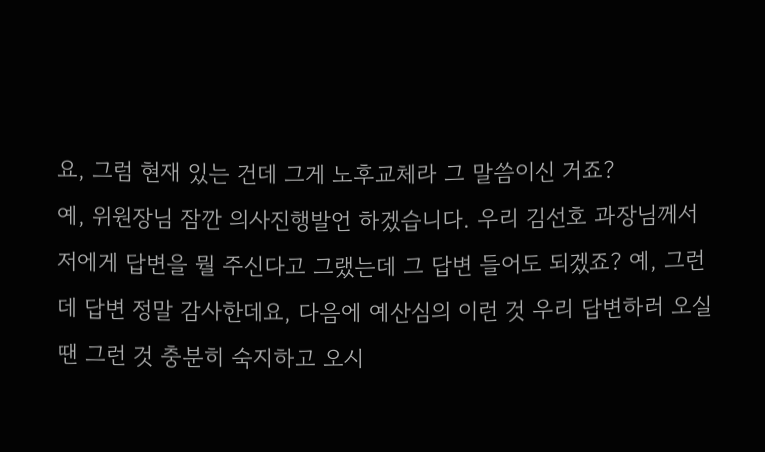요, 그럼 현재 있는 건데 그게 노후교체라 그 말씀이신 거죠?
예, 위원장님 잠깐 의사진행발언 하겠습니다. 우리 김선호 과장님께서 저에게 답변을 뭘 주신다고 그랬는데 그 답변 들어도 되겠죠? 예, 그런데 답변 정말 감사한데요, 다음에 예산심의 이런 것 우리 답변하러 오실 땐 그런 것 충분히 숙지하고 오시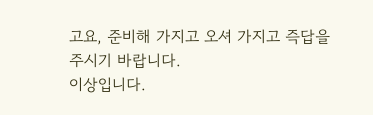고요, 준비해 가지고 오셔 가지고 즉답을 주시기 바랍니다.
이상입니다.